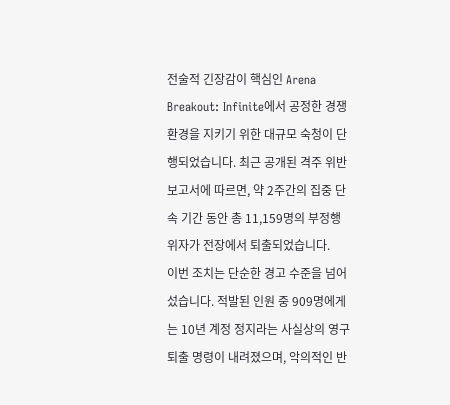전술적 긴장감이 핵심인 Arena Breakout: Infinite에서 공정한 경쟁 환경을 지키기 위한 대규모 숙청이 단행되었습니다. 최근 공개된 격주 위반 보고서에 따르면, 약 2주간의 집중 단속 기간 동안 총 11,159명의 부정행위자가 전장에서 퇴출되었습니다.
이번 조치는 단순한 경고 수준을 넘어섰습니다. 적발된 인원 중 909명에게는 10년 계정 정지라는 사실상의 영구 퇴출 명령이 내려졌으며, 악의적인 반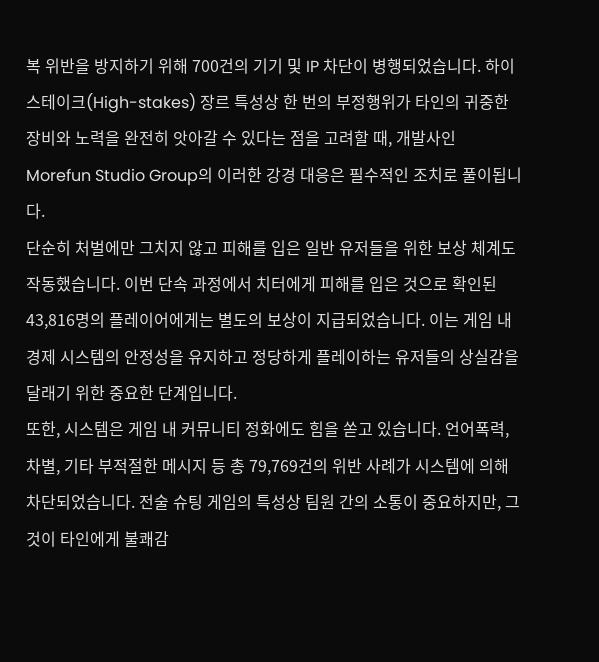복 위반을 방지하기 위해 700건의 기기 및 IP 차단이 병행되었습니다. 하이 스테이크(High-stakes) 장르 특성상 한 번의 부정행위가 타인의 귀중한 장비와 노력을 완전히 앗아갈 수 있다는 점을 고려할 때, 개발사인 Morefun Studio Group의 이러한 강경 대응은 필수적인 조치로 풀이됩니다.
단순히 처벌에만 그치지 않고 피해를 입은 일반 유저들을 위한 보상 체계도 작동했습니다. 이번 단속 과정에서 치터에게 피해를 입은 것으로 확인된 43,816명의 플레이어에게는 별도의 보상이 지급되었습니다. 이는 게임 내 경제 시스템의 안정성을 유지하고 정당하게 플레이하는 유저들의 상실감을 달래기 위한 중요한 단계입니다.
또한, 시스템은 게임 내 커뮤니티 정화에도 힘을 쏟고 있습니다. 언어폭력, 차별, 기타 부적절한 메시지 등 총 79,769건의 위반 사례가 시스템에 의해 차단되었습니다. 전술 슈팅 게임의 특성상 팀원 간의 소통이 중요하지만, 그것이 타인에게 불쾌감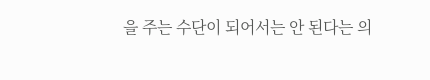을 주는 수단이 되어서는 안 된다는 의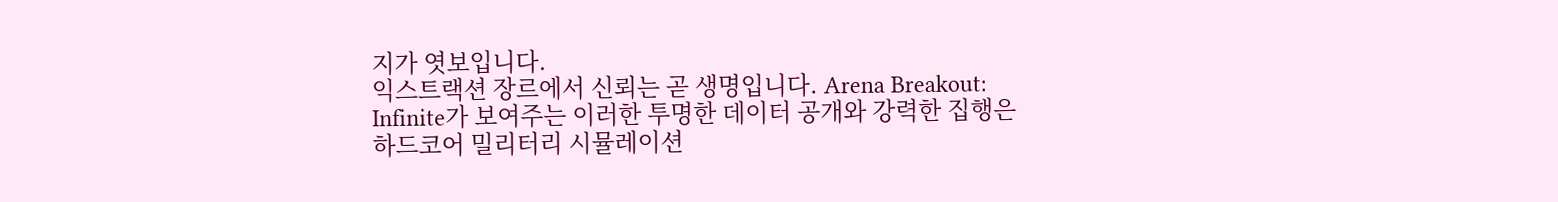지가 엿보입니다.
익스트랙션 장르에서 신뢰는 곧 생명입니다. Arena Breakout: Infinite가 보여주는 이러한 투명한 데이터 공개와 강력한 집행은 하드코어 밀리터리 시뮬레이션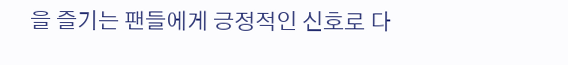을 즐기는 팬들에게 긍정적인 신호로 다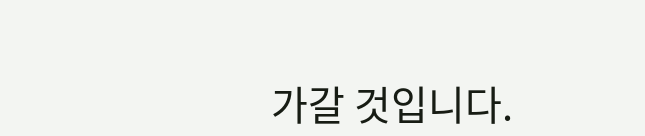가갈 것입니다.